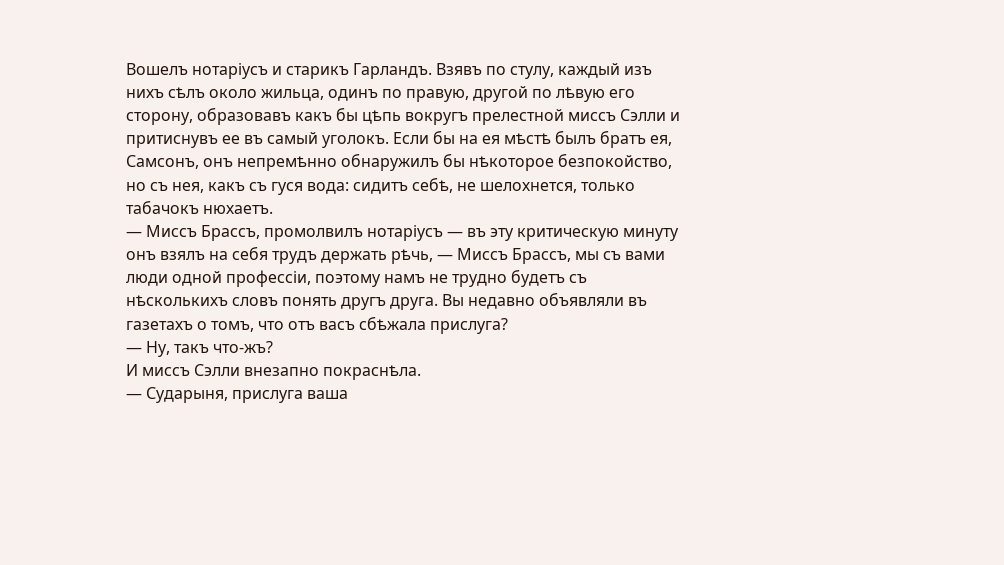Вошелъ нотаріусъ и старикъ Гарландъ. Взявъ по стулу, каждый изъ нихъ сѣлъ около жильца, одинъ по правую, другой по лѣвую его сторону, образовавъ какъ бы цѣпь вокругъ прелестной миссъ Сэлли и притиснувъ ее въ самый уголокъ. Если бы на ея мѣстѣ былъ братъ ея, Самсонъ, онъ непремѣнно обнаружилъ бы нѣкоторое безпокойство, но съ нея, какъ съ гуся вода: сидитъ себѣ, не шелохнется, только табачокъ нюхаетъ.
— Миссъ Брассъ, промолвилъ нотаріусъ — въ эту критическую минуту онъ взялъ на себя трудъ держать рѣчь, — Миссъ Брассъ, мы съ вами люди одной профессіи, поэтому намъ не трудно будетъ съ нѣсколькихъ словъ понять другъ друга. Вы недавно объявляли въ газетахъ о томъ, что отъ васъ сбѣжала прислуга?
— Ну, такъ что-жъ?
И миссъ Сэлли внезапно покраснѣла.
— Сударыня, прислуга ваша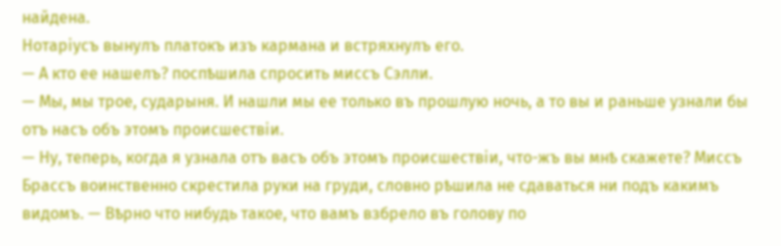найдена.
Нотаріусъ вынулъ платокъ изъ кармана и встряхнулъ его.
— А кто ее нашелъ? поспѣшила спросить миссъ Сэлли.
— Мы, мы трое, сударыня. И нашли мы ее только въ прошлую ночь, а то вы и раньше узнали бы отъ насъ объ этомъ происшествіи.
— Ну, теперь, когда я узнала отъ васъ объ этомъ происшествіи, что-жъ вы мнѣ скажете? Миссъ Брассъ воинственно скрестила руки на груди, словно рѣшила не сдаваться ни подъ какимъ видомъ. — Вѣрно что нибудь такое, что вамъ взбрело въ голову по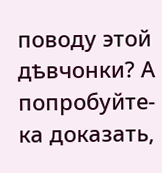поводу этой дѣвчонки? А попробуйте-ка доказать,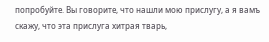попробуйте. Вы говорите, что нашли мою прислугу, а я вамъ скажу, что эта прислуга хитрая тварь,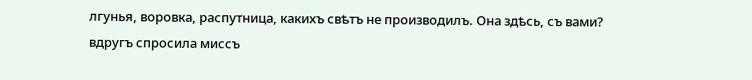лгунья, воровка, распутница, какихъ свѣтъ не производилъ. Она здѣсь, съ вами? вдругъ спросила миссъ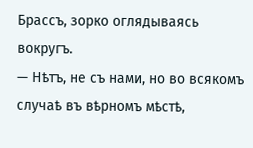Брассъ, зорко оглядываясь вокругъ.
— Нѣтъ, не съ нами, но во всякомъ случаѣ въ вѣрномъ мѣстѣ,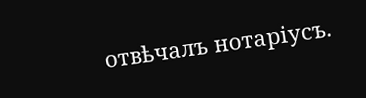отвѣчалъ нотаріусъ.